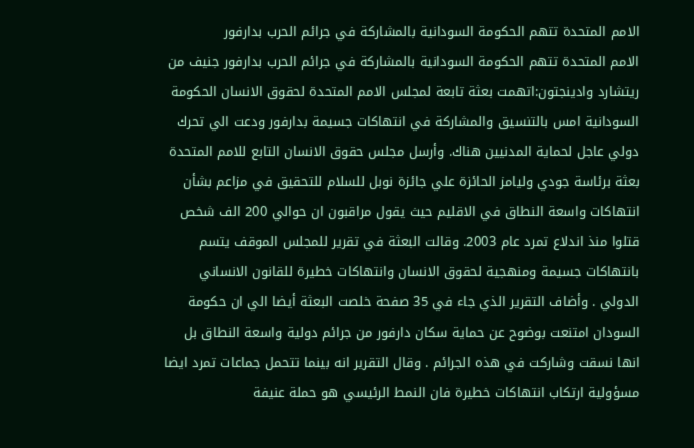الامم المتحدة تتهم الحكومة السودانية بالمشاركة في جرائم الحرب بدارفور
الامم المتحدة تتهم الحكومة السودانية بالمشاركة في جرائم الحرب بدارفور جنيف من ريتشارد وادينجتون:اتهمت بعثة تابعة لمجلس الامم المتحدة لحقوق الانسان الحكومة السودانية امس بالتنسيق والمشاركة في انتهاكات جسيمة بدارفور ودعت الي تحرك دولي عاجل لحماية المدنيين هناك. وأرسل مجلس حقوق الانسان التابع للامم المتحدة بعثة برئاسة جودي وليامز الحائزة علي جائزة نوبل للسلام للتحقيق في مزاعم بشأن انتهاكات واسعة النطاق في الاقليم حيث يقول مراقبون ان حوالي 200 الف شخص قتلوا منذ اندلاع تمرد عام 2003. وقالت البعثة في تقرير للمجلس الموقف يتسم بانتهاكات جسيمة ومنهجية لحقوق الانسان وانتهاكات خطيرة للقانون الانساني الدولي . وأضاف التقرير الذي جاء في 35 صفحة خلصت البعثة أيضا الي ان حكومة السودان امتنعت بوضوح عن حماية سكان دارفور من جرائم دولية واسعة النطاق بل انها نسقت وشاركت في هذه الجرائم . وقال التقرير انه بينما تتحمل جماعات تمرد ايضا مسؤولية ارتكاب انتهاكات خطيرة فان النمط الرئيسي هو حملة عنيفة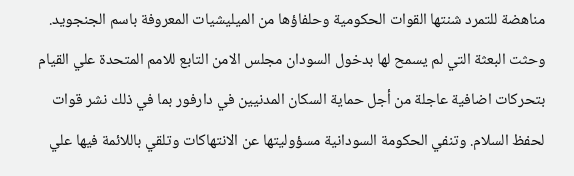مناهضة للتمرد شنتها القوات الحكومية وحلفاؤها من الميليشيات المعروفة باسم الجنجويد. وحثت البعثة التي لم يسمح لها بدخول السودان مجلس الامن التابع للامم المتحدة علي القيام بتحركات اضافية عاجلة من أجل حماية السكان المدنيين في دارفور بما في ذلك نشر قوات لحفظ السلام. وتنفي الحكومة السودانية مسؤوليتها عن الانتهاكات وتلقي باللائمة فيها علي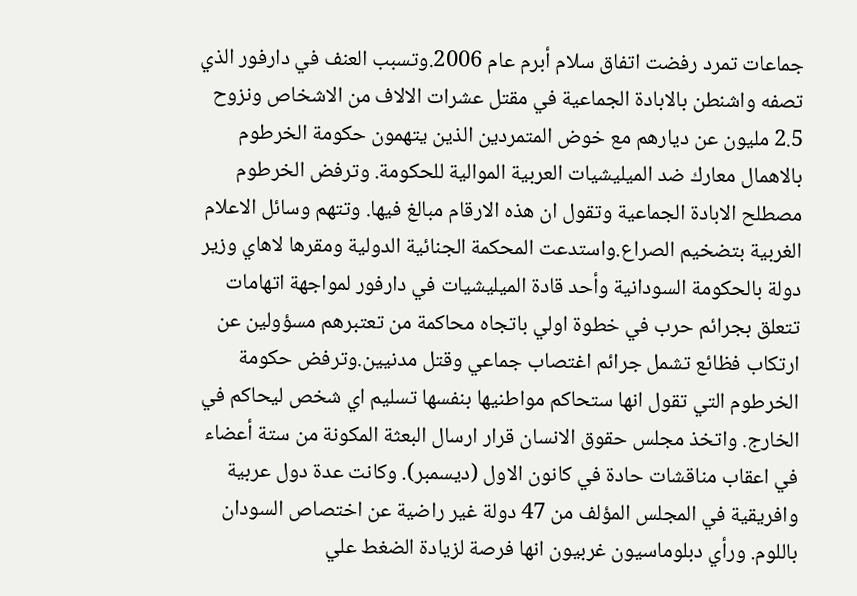جماعات تمرد رفضت اتفاق سلام أبرم عام 2006.وتسبب العنف في دارفور الذي تصفه واشنطن بالابادة الجماعية في مقتل عشرات الالاف من الاشخاص ونزوح 2.5 مليون عن ديارهم مع خوض المتمردين الذين يتهمون حكومة الخرطوم بالاهمال معارك ضد الميليشيات العربية الموالية للحكومة. وترفض الخرطوم مصطلح الابادة الجماعية وتقول ان هذه الارقام مبالغ فيها. وتتهم وسائل الاعلام الغربية بتضخيم الصراع.واستدعت المحكمة الجنائية الدولية ومقرها لاهاي وزير دولة بالحكومة السودانية وأحد قادة الميليشيات في دارفور لمواجهة اتهامات تتعلق بجرائم حرب في خطوة اولي باتجاه محاكمة من تعتبرهم مسؤولين عن ارتكاب فظائع تشمل جرائم اغتصاب جماعي وقتل مدنيين.وترفض حكومة الخرطوم التي تقول انها ستحاكم مواطنيها بنفسها تسليم اي شخص ليحاكم في الخارج. واتخذ مجلس حقوق الانسان قرار ارسال البعثة المكونة من ستة أعضاء في اعقاب مناقشات حادة في كانون الاول (ديسمبر). وكانت عدة دول عربية وافريقية في المجلس المؤلف من 47 دولة غير راضية عن اختصاص السودان باللوم. ورأي دبلوماسيون غربيون انها فرصة لزيادة الضغط علي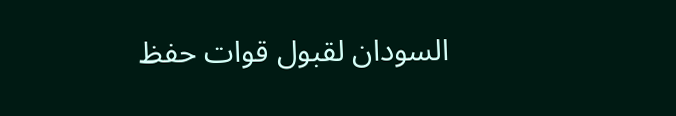السودان لقبول قوات حفظ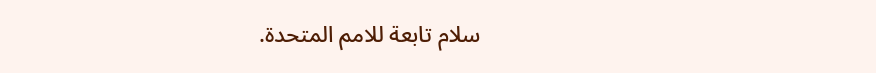سلام تابعة للامم المتحدة.